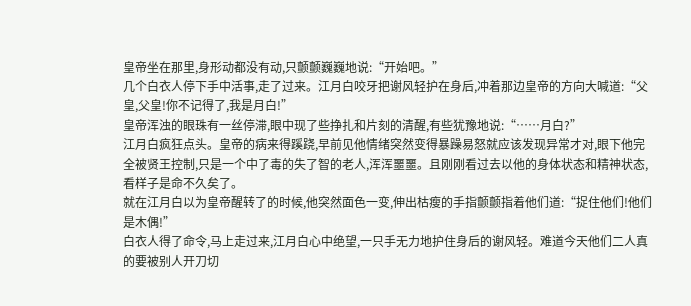皇帝坐在那里,身形动都没有动,只颤颤巍巍地说:“开始吧。”
几个白衣人停下手中活事,走了过来。江月白咬牙把谢风轻护在身后,冲着那边皇帝的方向大喊道:“父皇,父皇!你不记得了,我是月白!”
皇帝浑浊的眼珠有一丝停滞,眼中现了些挣扎和片刻的清醒,有些犹豫地说:“……月白?”
江月白疯狂点头。皇帝的病来得蹊跷,早前见他情绪突然变得暴躁易怒就应该发现异常才对,眼下他完全被贤王控制,只是一个中了毒的失了智的老人,浑浑噩噩。且刚刚看过去以他的身体状态和精神状态,看样子是命不久矣了。
就在江月白以为皇帝醒转了的时候,他突然面色一变,伸出枯瘦的手指颤颤指着他们道:“捉住他们!他们是木偶!”
白衣人得了命令,马上走过来,江月白心中绝望,一只手无力地护住身后的谢风轻。难道今天他们二人真的要被别人开刀切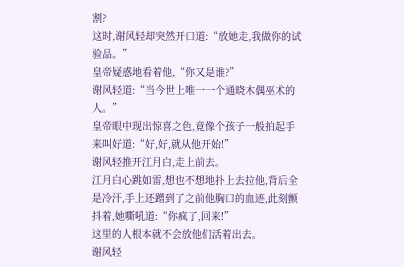割?
这时,谢风轻却突然开口道:“放她走,我做你的试验品。”
皇帝疑惑地看着他,“你又是谁?”
谢风轻道:“当今世上唯一一个通晓木偶巫术的人。”
皇帝眼中现出惊喜之色,竟像个孩子一般拍起手来叫好道:“好,好,就从他开始!”
谢风轻推开江月白,走上前去。
江月白心跳如雷,想也不想地扑上去拉他,背后全是冷汗,手上还蹭到了之前他胸口的血迹,此刻颤抖着,她嘶吼道:“你疯了,回来!”
这里的人根本就不会放他们活着出去。
谢风轻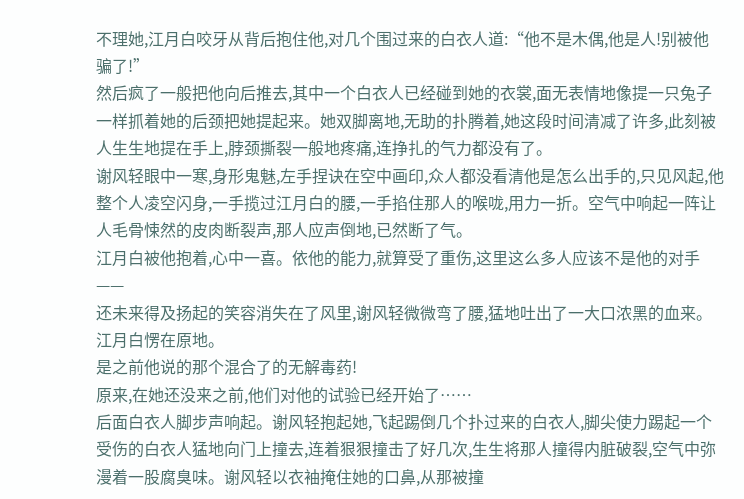不理她,江月白咬牙从背后抱住他,对几个围过来的白衣人道:“他不是木偶,他是人!别被他骗了!”
然后疯了一般把他向后推去,其中一个白衣人已经碰到她的衣裳,面无表情地像提一只兔子一样抓着她的后颈把她提起来。她双脚离地,无助的扑腾着,她这段时间清减了许多,此刻被人生生地提在手上,脖颈撕裂一般地疼痛,连挣扎的气力都没有了。
谢风轻眼中一寒,身形鬼魅,左手捏诀在空中画印,众人都没看清他是怎么出手的,只见风起,他整个人凌空闪身,一手揽过江月白的腰,一手掐住那人的喉咙,用力一折。空气中响起一阵让人毛骨悚然的皮肉断裂声,那人应声倒地,已然断了气。
江月白被他抱着,心中一喜。依他的能力,就算受了重伤,这里这么多人应该不是他的对手——
还未来得及扬起的笑容消失在了风里,谢风轻微微弯了腰,猛地吐出了一大口浓黑的血来。
江月白愣在原地。
是之前他说的那个混合了的无解毒药!
原来,在她还没来之前,他们对他的试验已经开始了……
后面白衣人脚步声响起。谢风轻抱起她,飞起踢倒几个扑过来的白衣人,脚尖使力踢起一个受伤的白衣人猛地向门上撞去,连着狠狠撞击了好几次,生生将那人撞得内脏破裂,空气中弥漫着一股腐臭味。谢风轻以衣袖掩住她的口鼻,从那被撞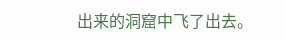出来的洞窟中飞了出去。